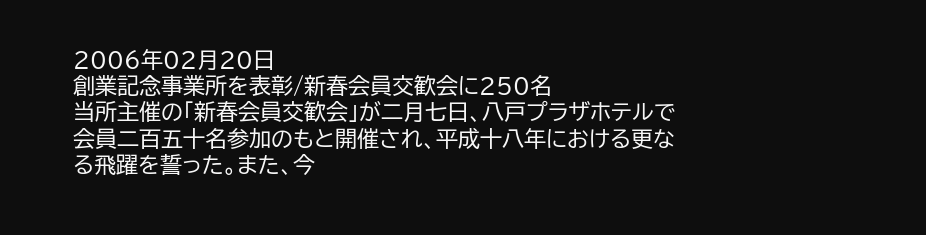2006年02月20日
創業記念事業所を表彰/新春会員交歓会に250名
当所主催の「新春会員交歓会」が二月七日、八戸プラザホテルで会員二百五十名参加のもと開催され、平成十八年における更なる飛躍を誓った。また、今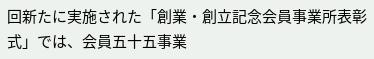回新たに実施された「創業・創立記念会員事業所表彰式」では、会員五十五事業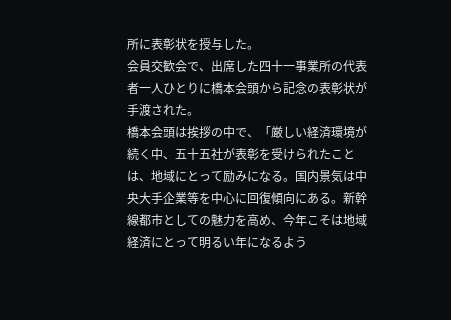所に表彰状を授与した。
会員交歓会で、出席した四十一事業所の代表者一人ひとりに橋本会頭から記念の表彰状が手渡された。
橋本会頭は挨拶の中で、「厳しい経済環境が続く中、五十五社が表彰を受けられたことは、地域にとって励みになる。国内景気は中央大手企業等を中心に回復傾向にある。新幹線都市としての魅力を高め、今年こそは地域経済にとって明るい年になるよう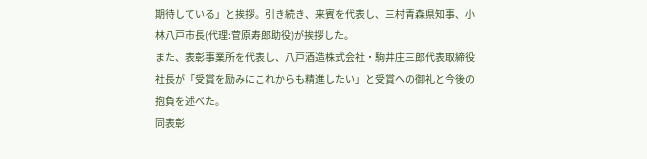期待している」と挨拶。引き続き、来賓を代表し、三村青森県知事、小林八戸市長(代理:菅原寿郎助役)が挨拶した。
また、表彰事業所を代表し、八戸酒造株式会社・駒井庄三郎代表取締役社長が「受賞を励みにこれからも精進したい」と受賞への御礼と今後の抱負を述べた。
同表彰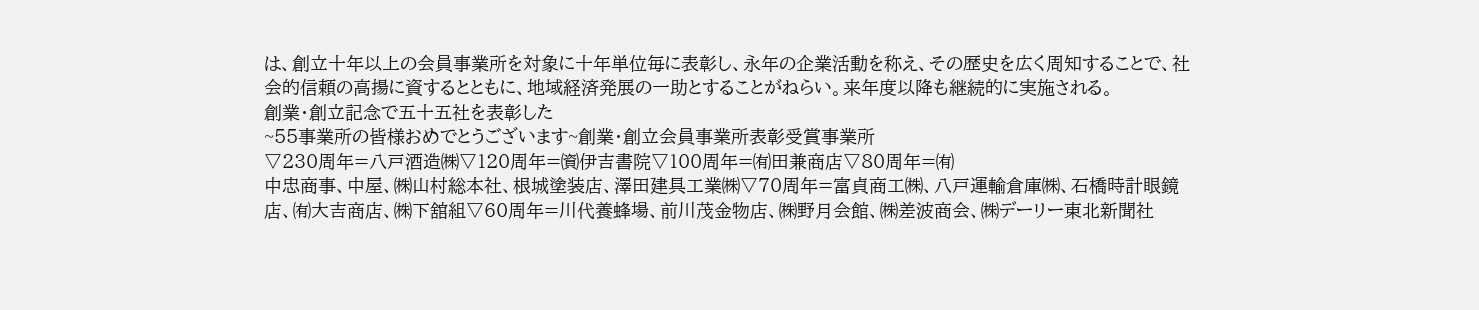は、創立十年以上の会員事業所を対象に十年単位毎に表彰し、永年の企業活動を称え、その歴史を広く周知することで、社会的信頼の高揚に資するとともに、地域経済発展の一助とすることがねらい。来年度以降も継続的に実施される。
創業・創立記念で五十五社を表彰した
~55事業所の皆様おめでとうございます~創業・創立会員事業所表彰受賞事業所
▽230周年=八戸酒造㈱▽120周年=㈾伊吉書院▽100周年=㈲田兼商店▽80周年=㈲
中忠商事、中屋、㈱山村総本社、根城塗装店、澤田建具工業㈱▽70周年=富貞商工㈱、八戸運輸倉庫㈱、石橋時計眼鏡店、㈲大吉商店、㈱下舘組▽60周年=川代養蜂場、前川茂金物店、㈱野月会館、㈱差波商会、㈱デーリー東北新聞社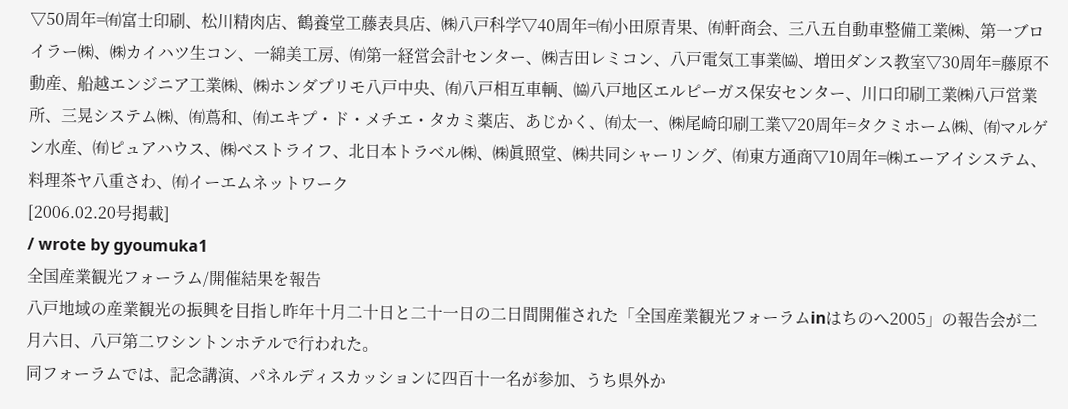▽50周年=㈲富士印刷、松川精肉店、鶴養堂工藤表具店、㈱八戸科学▽40周年=㈲小田原青果、㈲軒商会、三八五自動車整備工業㈱、第一ブロイラー㈱、㈱カイハツ生コン、一綿美工房、㈲第一経営会計センター、㈱吉田レミコン、八戸電気工事業㈿、増田ダンス教室▽30周年=藤原不動産、船越エンジニア工業㈱、㈱ホンダプリモ八戸中央、㈲八戸相互車輌、㈿八戸地区エルピーガス保安センター、川口印刷工業㈱八戸営業所、三晃システム㈱、㈲蔦和、㈲エキプ・ド・メチエ・タカミ薬店、あじかく、㈲太一、㈱尾崎印刷工業▽20周年=タクミホーム㈱、㈲マルゲン水産、㈲ピュアハウス、㈱ベストライフ、北日本トラベル㈱、㈱眞照堂、㈱共同シャーリング、㈲東方通商▽10周年=㈱エーアイシステム、料理茶ヤ八重さわ、㈲イーエムネットワーク
[2006.02.20号掲載]
/ wrote by gyoumuka1
全国産業観光フォーラム/開催結果を報告
八戸地域の産業観光の振興を目指し昨年十月二十日と二十一日の二日間開催された「全国産業観光フォーラムinはちのへ2005」の報告会が二月六日、八戸第二ワシントンホテルで行われた。
同フォーラムでは、記念講演、パネルディスカッションに四百十一名が参加、うち県外か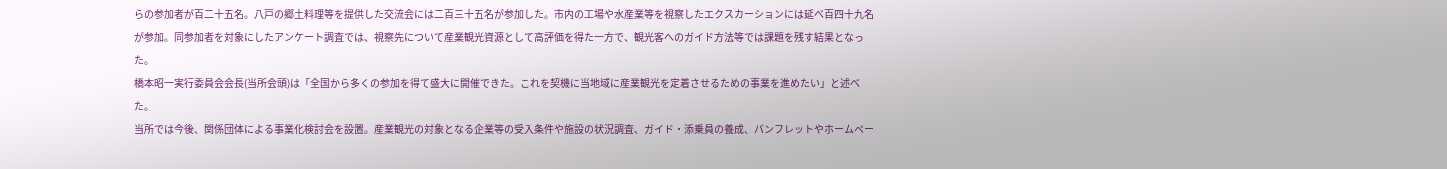らの参加者が百二十五名。八戸の郷土料理等を提供した交流会には二百三十五名が参加した。市内の工場や水産業等を視察したエクスカーションには延べ百四十九名が参加。同参加者を対象にしたアンケート調査では、視察先について産業観光資源として高評価を得た一方で、観光客へのガイド方法等では課題を残す結果となった。
橋本昭一実行委員会会長(当所会頭)は「全国から多くの参加を得て盛大に開催できた。これを契機に当地域に産業観光を定着させるための事業を進めたい」と述べた。
当所では今後、関係団体による事業化検討会を設置。産業観光の対象となる企業等の受入条件や施設の状況調査、ガイド・添乗員の養成、パンフレットやホームペー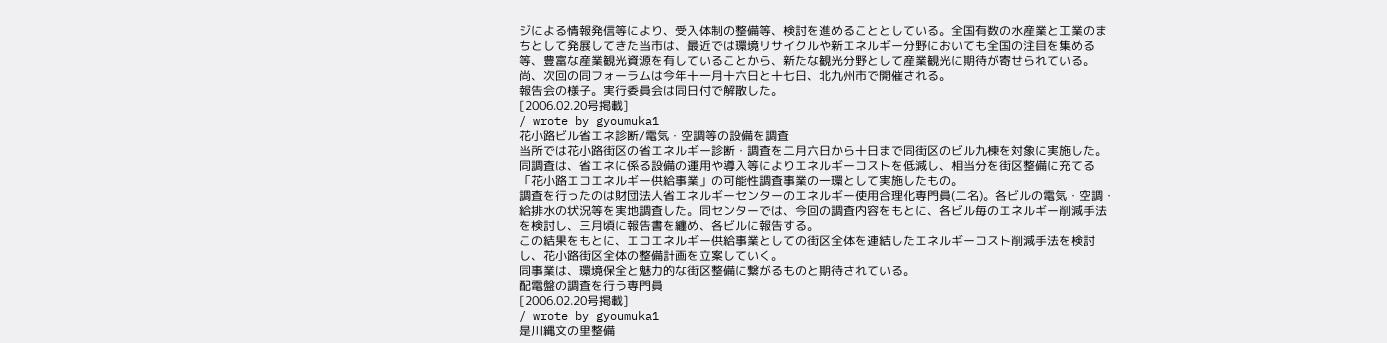ジによる情報発信等により、受入体制の整備等、検討を進めることとしている。全国有数の水産業と工業のまちとして発展してきた当市は、最近では環境リサイクルや新エネルギー分野においても全国の注目を集める等、豊富な産業観光資源を有していることから、新たな観光分野として産業観光に期待が寄せられている。
尚、次回の同フォーラムは今年十一月十六日と十七日、北九州市で開催される。
報告会の様子。実行委員会は同日付で解散した。
[2006.02.20号掲載]
/ wrote by gyoumuka1
花小路ビル省エネ診断/電気・空調等の設備を調査
当所では花小路街区の省エネルギー診断・調査を二月六日から十日まで同街区のビル九棟を対象に実施した。
同調査は、省エネに係る設備の運用や導入等によりエネルギーコストを低減し、相当分を街区整備に充てる「花小路エコエネルギー供給事業」の可能性調査事業の一環として実施したもの。
調査を行ったのは財団法人省エネルギーセンターのエネルギー使用合理化専門員(二名)。各ビルの電気・空調・給排水の状況等を実地調査した。同センターでは、今回の調査内容をもとに、各ビル毎のエネルギー削減手法を検討し、三月頃に報告書を纏め、各ビルに報告する。
この結果をもとに、エコエネルギー供給事業としての街区全体を連結したエネルギーコスト削減手法を検討し、花小路街区全体の整備計画を立案していく。
同事業は、環境保全と魅力的な街区整備に繋がるものと期待されている。
配電盤の調査を行う専門員
[2006.02.20号掲載]
/ wrote by gyoumuka1
是川縄文の里整備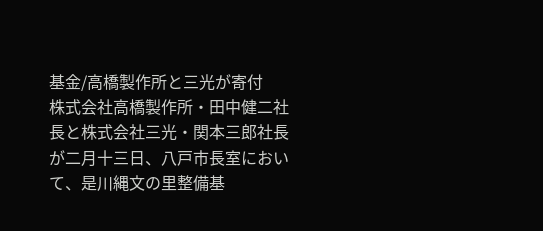基金/高橋製作所と三光が寄付
株式会社高橋製作所・田中健二社長と株式会社三光・関本三郎社長が二月十三日、八戸市長室において、是川縄文の里整備基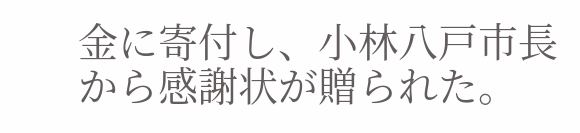金に寄付し、小林八戸市長から感謝状が贈られた。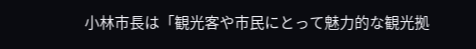小林市長は「観光客や市民にとって魅力的な観光拠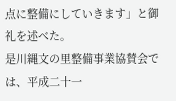点に整備にしていきます」と御礼を述べた。
是川縄文の里整備事業協賛会では、平成二十一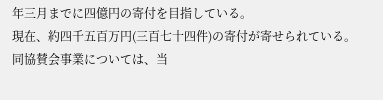年三月までに四億円の寄付を目指している。
現在、約四千五百万円(三百七十四件)の寄付が寄せられている。
同協賛会事業については、当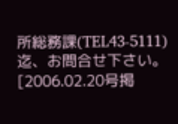所総務課(TEL43-5111)迄、お問合せ下さい。
[2006.02.20号掲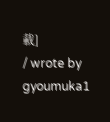載]
/ wrote by gyoumuka1